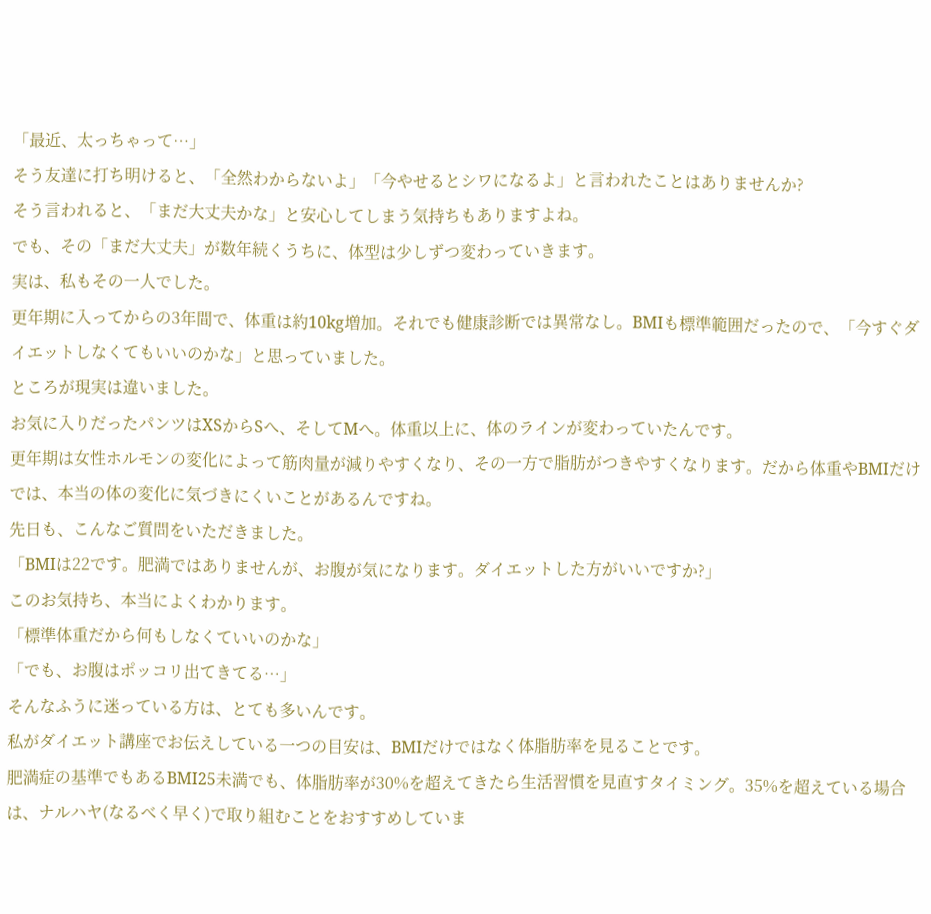「最近、太っちゃって…」
そう友達に打ち明けると、「全然わからないよ」「今やせるとシワになるよ」と言われたことはありませんか?
そう言われると、「まだ大丈夫かな」と安心してしまう気持ちもありますよね。
でも、その「まだ大丈夫」が数年続くうちに、体型は少しずつ変わっていきます。
実は、私もその一人でした。
更年期に入ってからの3年間で、体重は約10kg増加。それでも健康診断では異常なし。BMIも標準範囲だったので、「今すぐダイエットしなくてもいいのかな」と思っていました。
ところが現実は違いました。
お気に入りだったパンツはXSからSへ、そしてMへ。体重以上に、体のラインが変わっていたんです。
更年期は女性ホルモンの変化によって筋肉量が減りやすくなり、その一方で脂肪がつきやすくなります。だから体重やBMIだけでは、本当の体の変化に気づきにくいことがあるんですね。
先日も、こんなご質問をいただきました。
「BMIは22です。肥満ではありませんが、お腹が気になります。ダイエットした方がいいですか?」
このお気持ち、本当によくわかります。
「標準体重だから何もしなくていいのかな」
「でも、お腹はポッコリ出てきてる…」
そんなふうに迷っている方は、とても多いんです。
私がダイエット講座でお伝えしている一つの目安は、BMIだけではなく体脂肪率を見ることです。
肥満症の基準でもあるBMI25未満でも、体脂肪率が30%を超えてきたら生活習慣を見直すタイミング。35%を超えている場合は、ナルハヤ(なるべく早く)で取り組むことをおすすめしていま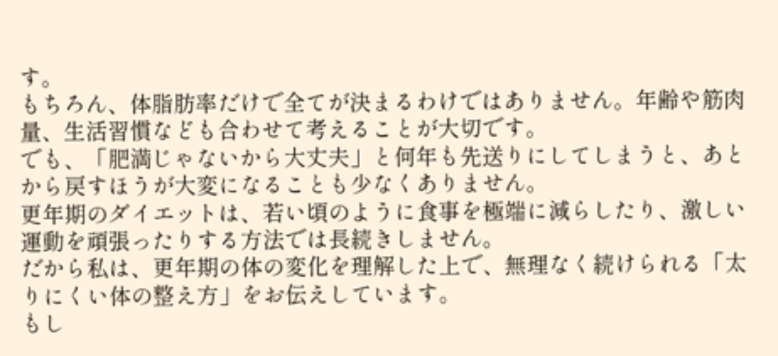す。
もちろん、体脂肪率だけで全てが決まるわけではありません。年齢や筋肉量、生活習慣なども合わせて考えることが大切です。
でも、「肥満じゃないから大丈夫」と何年も先送りにしてしまうと、あとから戻すほうが大変になることも少なくありません。
更年期のダイエットは、若い頃のように食事を極端に減らしたり、激しい運動を頑張ったりする方法では長続きしません。
だから私は、更年期の体の変化を理解した上で、無理なく続けられる「太りにくい体の整え方」をお伝えしています。
もし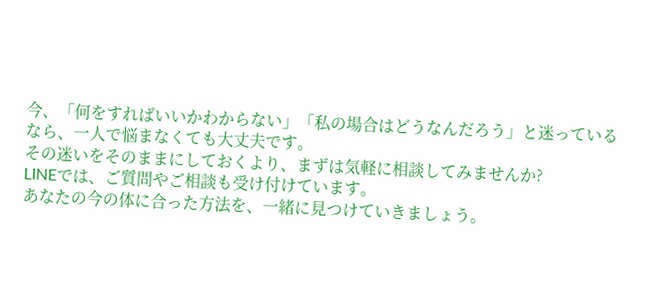今、「何をすればいいかわからない」「私の場合はどうなんだろう」と迷っているなら、一人で悩まなくても大丈夫です。
その迷いをそのままにしておくより、まずは気軽に相談してみませんか?
LINEでは、ご質問やご相談も受け付けています。
あなたの今の体に合った方法を、一緒に見つけていきましょう。